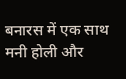बनारस में एक साथ मनी होली और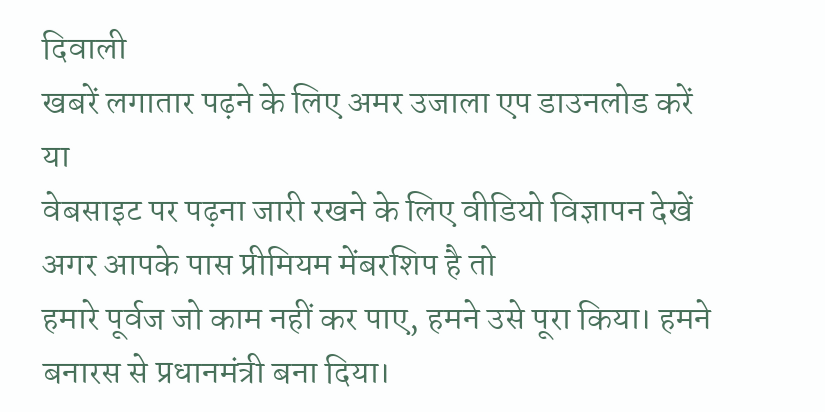दिवाली
खबरें लगातार पढ़ने के लिए अमर उजाला एप डाउनलोड करें
या
वेबसाइट पर पढ़ना जारी रखने के लिए वीडियो विज्ञापन देखें
अगर आपके पास प्रीमियम मेंबरशिप है तो
हमारे पूर्वज जो काम नहीं कर पाए, हमने उसे पूरा किया। हमने बनारस से प्रधानमंत्री बना दिया।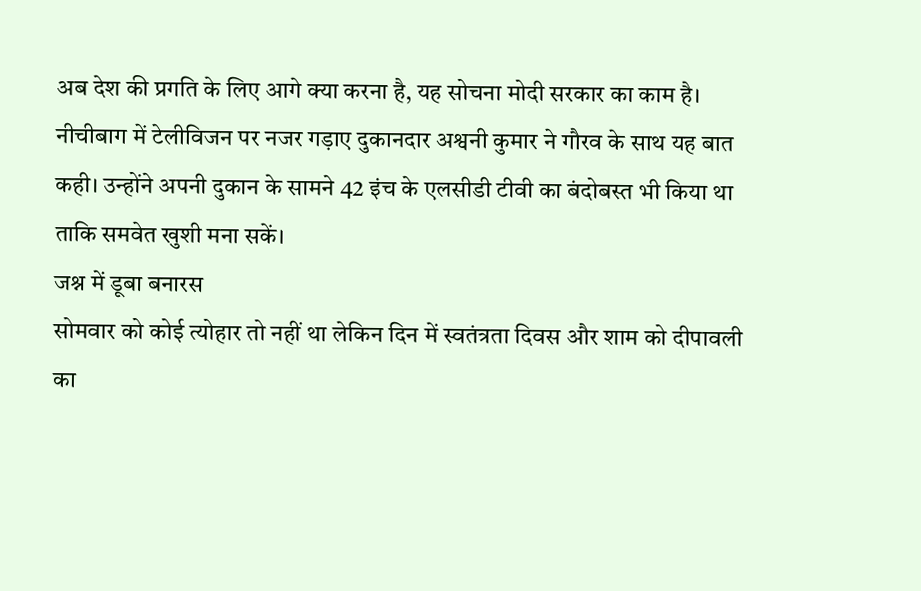अब देश की प्रगति के लिए आगे क्या करना है, यह सोचना मोदी सरकार का काम है।
नीचीबाग में टेलीविजन पर नजर गड़ाए दुकानदार अश्वनी कुमार ने गौरव के साथ यह बात कही। उन्होंने अपनी दुकान के सामने 42 इंच के एलसीडी टीवी का बंदोबस्त भी किया था ताकि समवेत खुशी मना सकें।
जश्न में डूबा बनारस
सोमवार को कोई त्योहार तो नहीं था लेकिन दिन में स्वतंत्रता दिवस और शाम को दीपावली का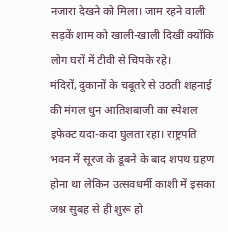नजारा देखने को मिला। जाम रहने वाली सड़कें शाम को खाली-खाली दिखीं क्योंकि लोग घरों में टीवी से चिपके रहे।
मंदिरों, दुकानों के चबूतरे से उठती शहनाई की मंगल धुन आतिशबाजी का स्पेशल इफेक्ट यदा-कदा घुलता रहा। राष्ट्रपति भवन में सूरज के डूबने के बाद शपथ ग्रहण होना था लेकिन उत्सवधर्मी काशी में इसका जश्न सुबह से ही शुरू हो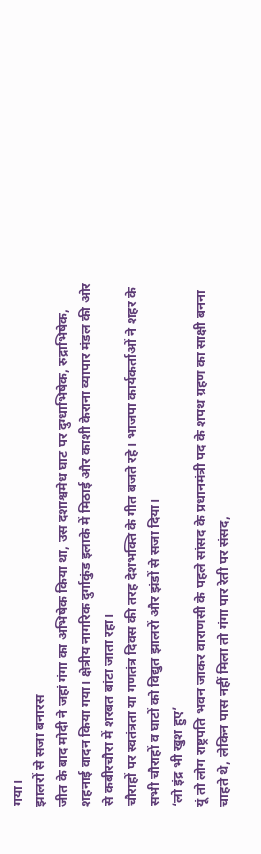गया।
झालरों से सजा बनारस
जीत के बाद मोदी ने जहां गंगा का अभिषेक किया था, उस दशाश्वमेध घाट पर दुग्धाभिषेक, रुद्राभिषेक, शहनाई वादन किया गया। क्षेत्रीय नागरिक दुर्गाकुंड इलाके में मिठाई और काशी केराना व्यापार मंडल की ओर से कबीरचौरा में शरबत बांटा जाता रहा।
चौराहों पर स्वतंत्रता या गणतंत्र दिवस की तरह देशभक्ति के गीत बजते रहे। भाजपा कार्यकर्ताओं ने शहर के सभी चौराहों व घाटों को विद्युत झालरों और झंडों से सजा दिया।
‘लो इंद्र भी खुश हुए’
यूं तो लोग राष्ट्रपति भवन जाकर वाराणसी के पहले सांसद के प्रधानमंत्री पद के शपथ ग्रहण का साक्षी बनना चाहते थे, लेकिन पास नहीं मिला तो गंगा पार रेती पर संसद,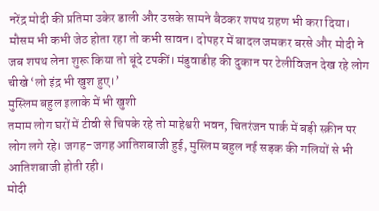नरेंद्र मोदी की प्रतिमा उकेर डाली और उसके सामने बैठकर शपथ ग्रहण भी करा दिया।
मौसम भी कभी जेठ होता रहा तो कभी सावन। दोपहर में बादल जमकर बरसे और मोदी ने जब शपथ लेना शुरू किया तो बूंदे टपकीं। मंडुवाडीह की दुकान पर टेलीविजन देख रहे लोग चीखे ‘लो इंद्र भी खुश हुए।’
मुस्लिम बहुल इलाके में भी खुशी
तमाम लोग घरों में टीवी से चिपके रहे तो माहेश्वरी भवन, चितरंजन पार्क में बड़ी स्क्रीन पर लोग लगे रहे। जगह-जगह आतिशबाजी हुई, मुस्लिम बहुल नई सड़क की गलियों से भी आतिशबाजी होती रही।
मोदी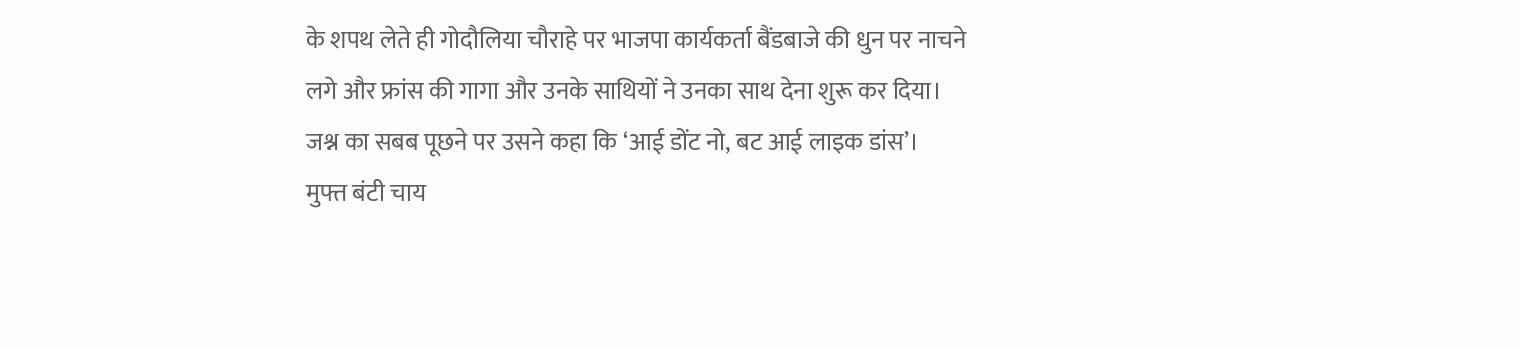के शपथ लेते ही गोदौलिया चौराहे पर भाजपा कार्यकर्ता बैंडबाजे की धुन पर नाचने लगे और फ्रांस की गागा और उनके साथियों ने उनका साथ देना शुरू कर दिया। जश्न का सबब पूछने पर उसने कहा कि ‘आई डोंट नो, बट आई लाइक डांस’।
मुफ्त बंटी चाय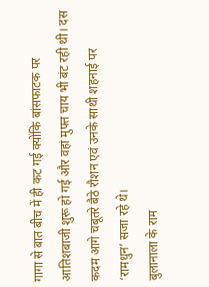गागा से बात बीच में ही कट गई क्योंकि बांसफाटक पर आतिशबाजी शुरू हो गई और वहां मुफ्त चाय भी बंट रही थी। दस कदम आगे चबूतरे बैठे रौशन एवं उनके साथी शहनाई पर ‘रामधुन’ सजा रहे थे।
बुलानाला के राम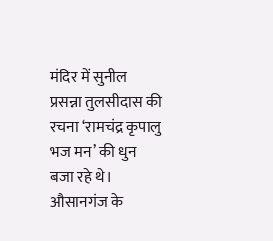मंदिर में सुनील प्रसन्ना तुलसीदास की रचना ‘रामचंद्र कृपालु भज मन’ की धुन बजा रहे थे। औसानगंज के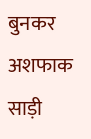बुनकर अशफाक साड़ी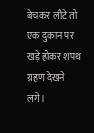बेचकर लौटे तो एक दुकान पर खड़े होकर शपथ ग्रहण देखने लगे।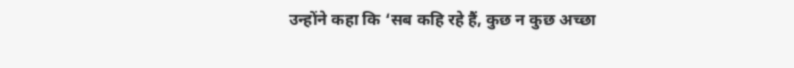उन्होंने कहा कि ‘सब कहि रहे हैं, कुछ न कुछ अच्छा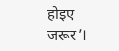होइए जरूर’।